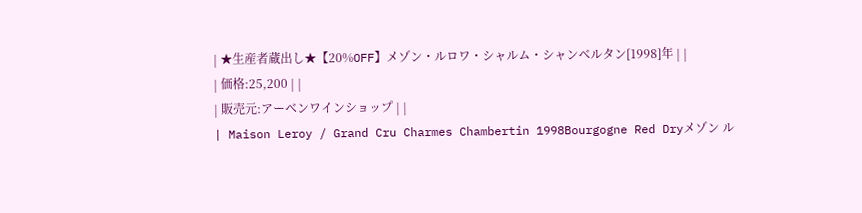| ★生産者蔵出し★【20%OFF】メゾン・ルロワ・シャルム・シャンベルタン[1998]年 | |
| 価格:25,200 | |
| 販売元:アーベンワインショップ | |
| Maison Leroy / Grand Cru Charmes Chambertin 1998Bourgogne Red Dryメゾン ル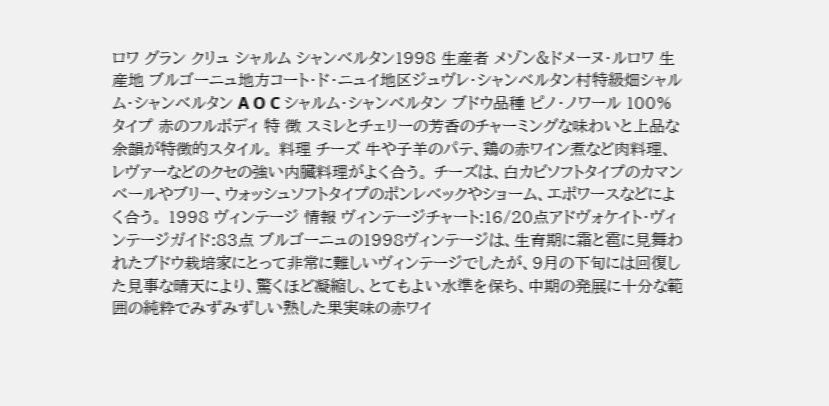ロワ グラン クリュ シャルム シャンベルタン1998 生産者 メゾン&ドメーヌ・ルロワ 生産地 ブルゴーニュ地方コート・ド・ニュイ地区ジュヴレ・シャンベルタン村特級畑シャルム・シャンベルタン A O C シャルム・シャンベルタン ブドウ品種 ピノ・ノワール 100% タイプ 赤のフルボディ 特 徴 スミレとチェリーの芳香のチャーミングな味わいと上品な余韻が特徴的スタイル。 料理 チーズ 牛や子羊のパテ、鶏の赤ワイン煮など肉料理、レヴァーなどのクセの強い内臓料理がよく合う。 チーズは、白カビソフトタイプのカマンベールやブリー、ウォッシュソフトタイプのポンレベックやショーム、エポワースなどによく合う。 1998 ヴィンテージ 情報 ヴィンテージチャート:16/20点アドヴォケイト・ヴィンテージガイド:83点 ブルゴーニュの1998ヴィンテージは、生育期に霜と雹に見舞われたブドウ栽培家にとって非常に難しいヴィンテージでしたが、9月の下旬には回復した見事な晴天により、驚くほど凝縮し、とてもよい水準を保ち、中期の発展に十分な範囲の純粋でみずみずしい熟した果実味の赤ワイ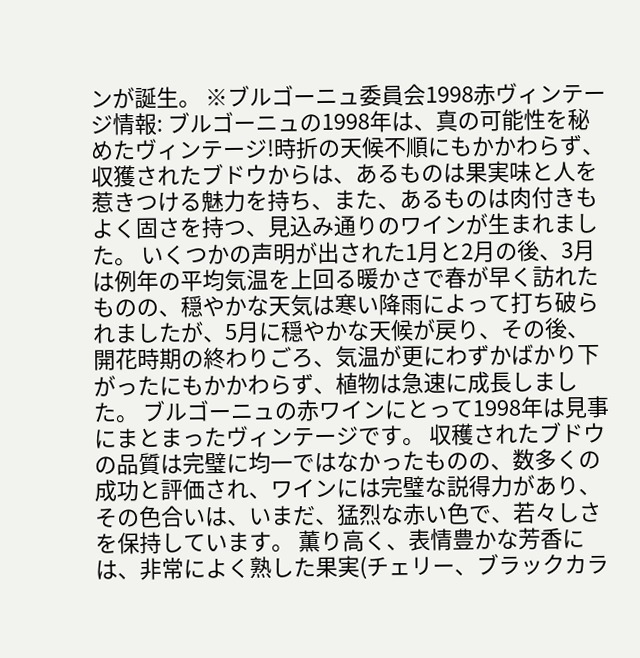ンが誕生。 ※ブルゴーニュ委員会1998赤ヴィンテージ情報: ブルゴーニュの1998年は、真の可能性を秘めたヴィンテージ!時折の天候不順にもかかわらず、収獲されたブドウからは、あるものは果実味と人を惹きつける魅力を持ち、また、あるものは肉付きもよく固さを持つ、見込み通りのワインが生まれました。 いくつかの声明が出された1月と2月の後、3月は例年の平均気温を上回る暖かさで春が早く訪れたものの、穏やかな天気は寒い降雨によって打ち破られましたが、5月に穏やかな天候が戻り、その後、開花時期の終わりごろ、気温が更にわずかばかり下がったにもかかわらず、植物は急速に成長しました。 ブルゴーニュの赤ワインにとって1998年は見事にまとまったヴィンテージです。 収穫されたブドウの品質は完璧に均一ではなかったものの、数多くの成功と評価され、ワインには完璧な説得力があり、その色合いは、いまだ、猛烈な赤い色で、若々しさを保持しています。 薫り高く、表情豊かな芳香には、非常によく熟した果実(チェリー、ブラックカラ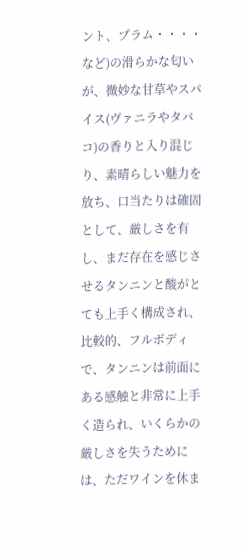ント、プラム・・・・など)の滑らかな匂いが、微妙な甘草やスパイス(ヴァニラやタバコ)の香りと入り混じり、素晴らしい魅力を放ち、口当たりは確固として、厳しさを有し、まだ存在を感じさせるタンニンと酸がとても上手く構成され、比較的、フルボディで、タンニンは前面にある感触と非常に上手く造られ、いくらかの厳しさを失うためには、ただワインを休ま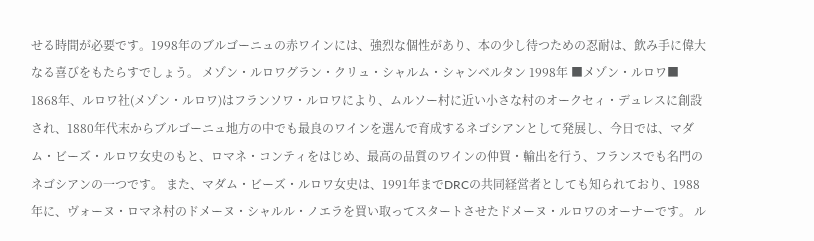せる時間が必要です。1998年のブルゴーニュの赤ワインには、強烈な個性があり、本の少し待つための忍耐は、飲み手に偉大なる喜びをもたらすでしょう。 メゾン・ルロワグラン・クリュ・シャルム・シャンベルタン 1998年 ■メゾン・ルロワ■ 1868年、ルロワ社(メゾン・ルロワ)はフランソワ・ルロワにより、ムルソー村に近い小さな村のオークセィ・デュレスに創設され、1880年代末からブルゴーニュ地方の中でも最良のワインを選んで育成するネゴシアンとして発展し、今日では、マダム・ビーズ・ルロワ女史のもと、ロマネ・コンティをはじめ、最高の品質のワインの仲買・輸出を行う、フランスでも名門のネゴシアンの一つです。 また、マダム・ビーズ・ルロワ女史は、1991年までDRCの共同経営者としても知られており、1988年に、ヴォーヌ・ロマネ村のドメーヌ・シャルル・ノエラを買い取ってスタートさせたドメーヌ・ルロワのオーナーです。 ル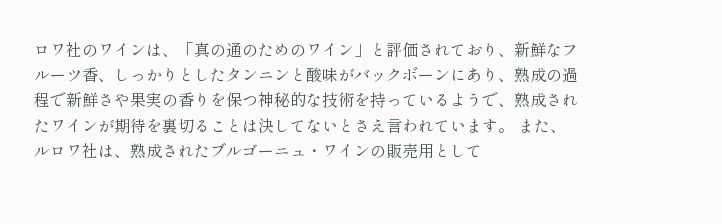ロワ社のワインは、「真の通のためのワイン」と評価されており、新鮮なフルーツ香、しっかりとしたタンニンと酸味がバックボーンにあり、熟成の過程で新鮮さや果実の香りを保つ神秘的な技術を持っているようで、熟成されたワインが期待を裏切ることは決してないとさえ言われています。 また、ルロワ社は、熟成されたブルゴーニュ・ワインの販売用として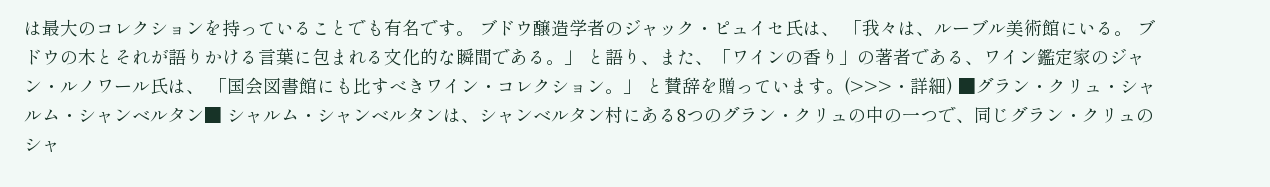は最大のコレクションを持っていることでも有名です。 ブドウ醸造学者のジャック・ピュイセ氏は、 「我々は、ルーブル美術館にいる。 ブドウの木とそれが語りかける言葉に包まれる文化的な瞬間である。」 と語り、また、「ワインの香り」の著者である、ワイン鑑定家のジャン・ルノワール氏は、 「国会図書館にも比すべきワイン・コレクション。」 と賛辞を贈っています。(>>>・詳細) ■グラン・クリュ・シャルム・シャンベルタン■ シャルム・シャンベルタンは、シャンベルタン村にある8つのグラン・クリュの中の一つで、同じグラン・クリュのシャ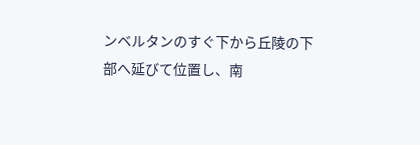ンベルタンのすぐ下から丘陵の下部へ延びて位置し、南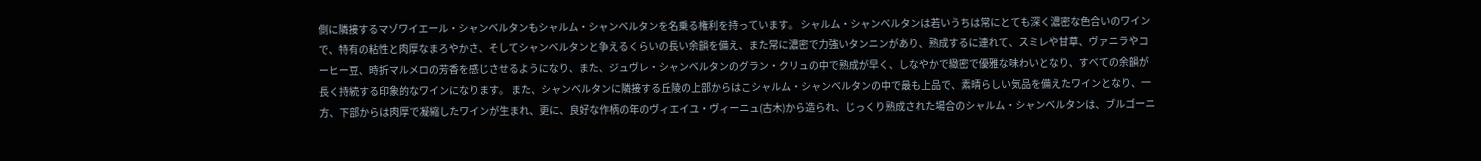側に隣接するマゾワイエール・シャンベルタンもシャルム・シャンベルタンを名乗る権利を持っています。 シャルム・シャンベルタンは若いうちは常にとても深く濃密な色合いのワインで、特有の粘性と肉厚なまろやかさ、そしてシャンベルタンと争えるくらいの長い余韻を備え、また常に濃密で力強いタンニンがあり、熟成するに連れて、スミレや甘草、ヴァニラやコーヒー豆、時折マルメロの芳香を感じさせるようになり、また、ジュヴレ・シャンベルタンのグラン・クリュの中で熟成が早く、しなやかで緻密で優雅な味わいとなり、すべての余韻が長く持続する印象的なワインになります。 また、シャンベルタンに隣接する丘陵の上部からはこシャルム・シャンベルタンの中で最も上品で、素晴らしい気品を備えたワインとなり、一方、下部からは肉厚で凝縮したワインが生まれ、更に、良好な作柄の年のヴィエイユ・ヴィーニュ(古木)から造られ、じっくり熟成された場合のシャルム・シャンベルタンは、ブルゴーニ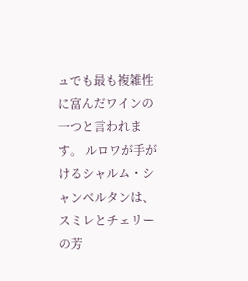ュでも最も複雑性に富んだワインの一つと言われます。 ルロワが手がけるシャルム・シャンベルタンは、スミレとチェリーの芳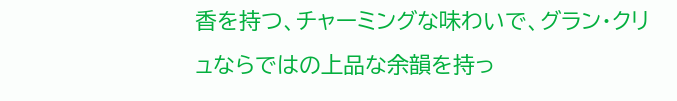香を持つ、チャーミングな味わいで、グラン・クリュならではの上品な余韻を持っ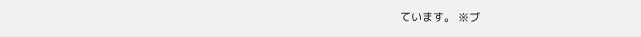ています。 ※ブ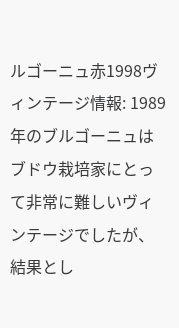ルゴーニュ赤1998ヴィンテージ情報: 1989年のブルゴーニュはブドウ栽培家にとって非常に難しいヴィンテージでしたが、結果とし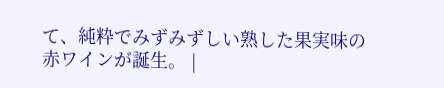て、純粋でみずみずしい熟した果実味の赤ワインが誕生。 |